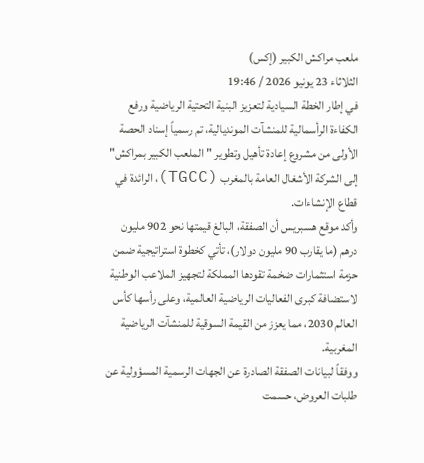ملعب مراكش الكبير (إكس)
الثلاثاء 23 يونيو 2026 / 19:46
في إطار الخطة السيادية لتعزيز البنية التحتية الرياضية ورفع الكفاءة الرأسمالية للمنشآت المونديالية، تم رسمياً إسناد الحصة الأولى من مشروع إعادة تأهيل وتطوير "الملعب الكبير بمراكش" إلى الشركة الأشغال العامة بالمغرب (TGCC)، الرائدة في قطاع الإنشاءات.
وأكد موقع هسبريس أن الصفقة، البالغ قيمتها نحو 902 مليون درهم (ما يقارب 90 مليون دولار)، تأتي كخطوة استراتيجية ضمن حزمة استثمارات ضخمة تقودها المملكة لتجهيز الملاعب الوطنية لاستضافة كبرى الفعاليات الرياضية العالمية، وعلى رأسها كأس العالم 2030، مما يعزز من القيمة السوقية للمنشآت الرياضية المغربية.
ووفقاً لبيانات الصفقة الصادرة عن الجهات الرسمية المسؤولية عن طلبات العروض، حسمت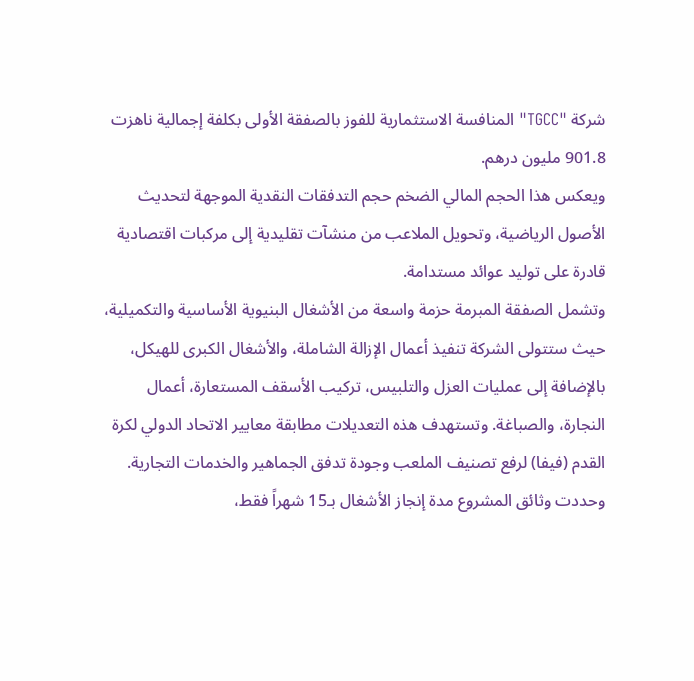شركة "TGCC" المنافسة الاستثمارية للفوز بالصفقة الأولى بكلفة إجمالية ناهزت 901.8 مليون درهم.
ويعكس هذا الحجم المالي الضخم حجم التدفقات النقدية الموجهة لتحديث الأصول الرياضية، وتحويل الملاعب من منشآت تقليدية إلى مركبات اقتصادية قادرة على توليد عوائد مستدامة.
وتشمل الصفقة المبرمة حزمة واسعة من الأشغال البنيوية الأساسية والتكميلية، حيث ستتولى الشركة تنفيذ أعمال الإزالة الشاملة، والأشغال الكبرى للهيكل، بالإضافة إلى عمليات العزل والتلبيس، تركيب الأسقف المستعارة، أعمال النجارة، والصباغة. وتستهدف هذه التعديلات مطابقة معايير الاتحاد الدولي لكرة القدم (فيفا) لرفع تصنيف الملعب وجودة تدفق الجماهير والخدمات التجارية.
وحددت وثائق المشروع مدة إنجاز الأشغال بـ15 شهراً فقط،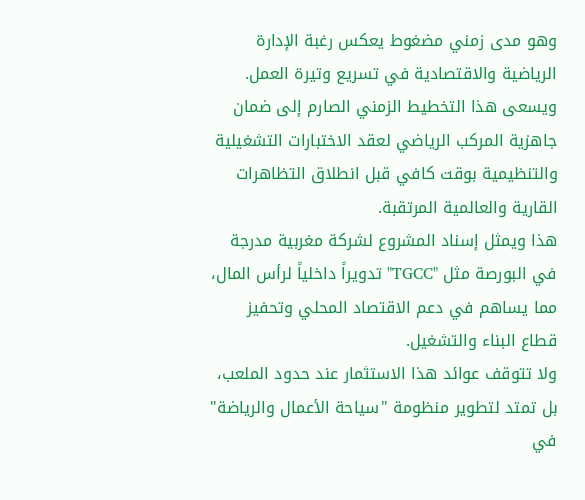وهو مدى زمني مضغوط يعكس رغبة الإدارة الرياضية والاقتصادية في تسريع وتيرة العمل.
ويسعى هذا التخطيط الزمني الصارم إلى ضمان جاهزية المركب الرياضي لعقد الاختبارات التشغيلية والتنظيمية بوقت كافي قبل انطلاق التظاهرات القارية والعالمية المرتقبة.
هذا ويمثل إسناد المشروع لشركة مغربية مدرجة في البورصة مثل "TGCC" تدويراً داخلياً لرأس المال، مما يساهم في دعم الاقتصاد المحلي وتحفيز قطاع البناء والتشغيل.
ولا تتوقف عوائد هذا الاستثمار عند حدود الملعب، بل تمتد لتطوير منظومة "سياحة الأعمال والرياضة" في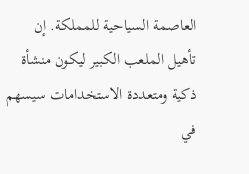العاصمة السياحية للمملكة. إن تأهيل الملعب الكبير ليكون منشأة ذكية ومتعددة الاستخدامات سيسهم في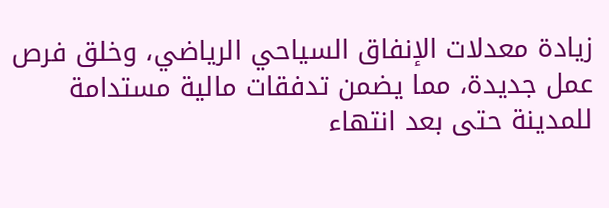زيادة معدلات الإنفاق السياحي الرياضي، وخلق فرص عمل جديدة، مما يضمن تدفقات مالية مستدامة للمدينة حتى بعد انتهاء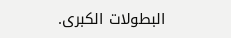البطولات الكبرى.